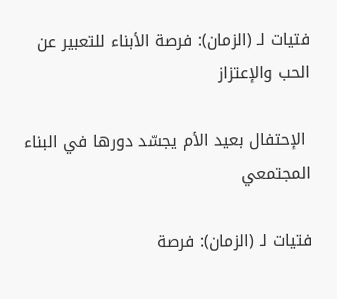فتيات لـ (الزمان): فرصة الأبناء للتعبير عن الحب والإعتزاز

 الإحتفال بعيد الأم يجسّد دورها في البناء المجتمعي

فتيات لـ (الزمان): فرصة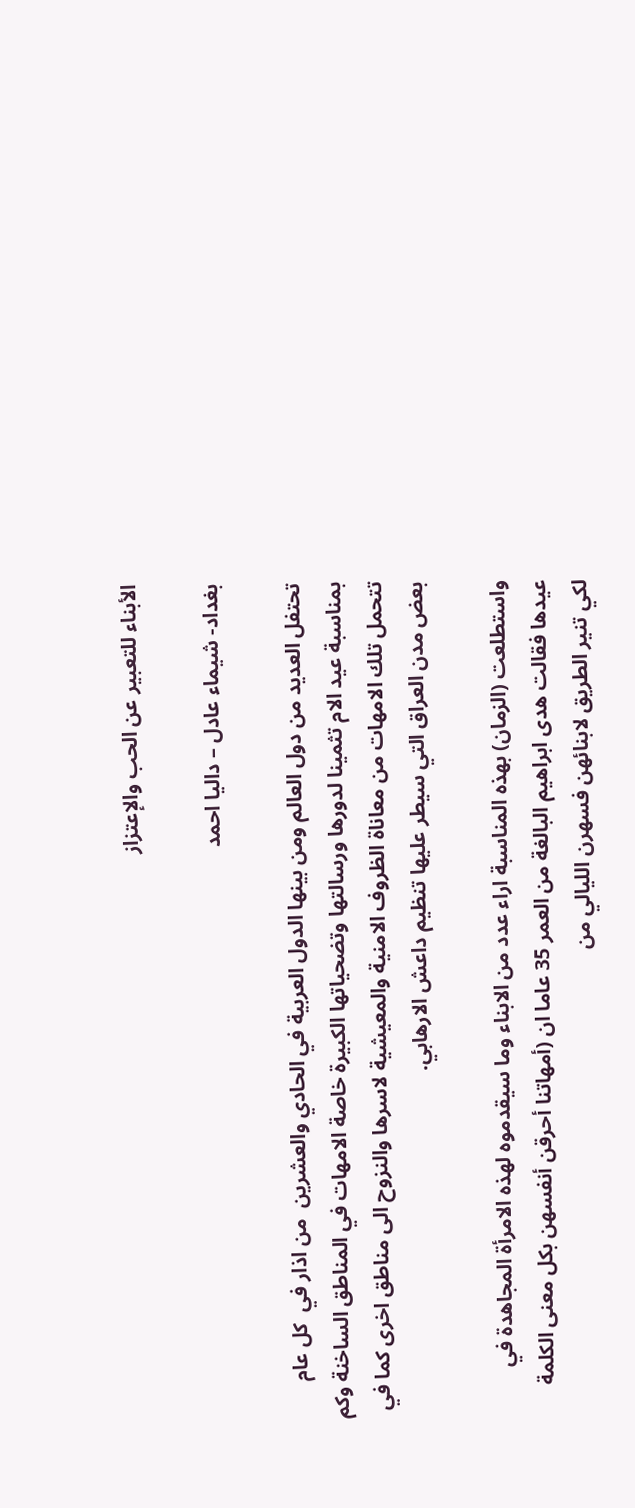الأبناء للتعبير عن الحب والإعتزاز

بغداد- شيماء عادل – داليا احمد

تحتفل العديد من دول العالم ومن بينها الدول العربية في الحادي والعشرين  من اذار في  كل عام بمناسبة عيد الام تثمينا لدورها ورسالتها وتضحياتها الكبيرة خاصة الامهات في المناطق الساخنة وكم تتحمل تلك الامهات من معاناة الظروف الامنية والمعيشية لاسرها والنزوح الى مناطق اخرى كما في بعض مدن العراق التي سيطر عليها تنظيم داعش الارهابي.

واستطلعت (الزمان) بهذه المناسبة اراء عدد من الابناء وما سيقدموه لهذه الامرأة المجاهدة في عيدها فقالت هدى ابراهيم البالغة من العمر 35 عاما ان (أمهاتنا أحرقن أنفسهن بكل معنى الكلمة لكي تنير الطريق لابنائهن فسهرن الليالي من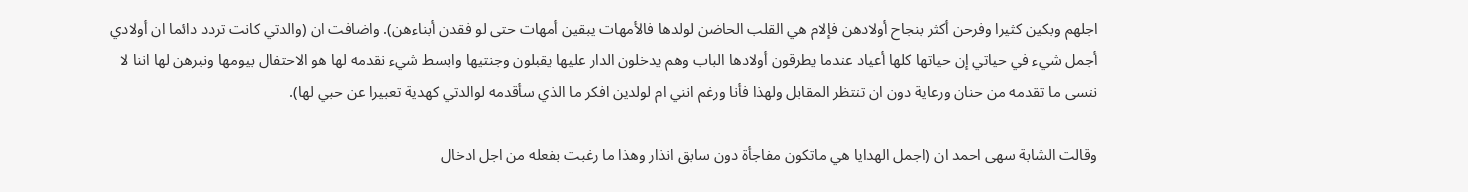اجلهم وبكين كثيرا وفرحن أكثر بنجاح أولادهن فإلام هي القلب الحاضن لولدها فالأمهات يبقين أمهات حتى لو فقدن أبناءهن). واضافت ان (والدتي كانت تردد دائما ان أولادي أجمل شيء في حياتي إن حياتها كلها أعياد عندما يطرقون أولادها الباب وهم يدخلون الدار عليها يقبلون وجنتيها وابسط شيء نقدمه لها هو الاحتفال بيومها ونبرهن لها اننا لا ننسى ما تقدمه من حنان ورعاية دون ان تنتظر المقابل ولهذا فأنا ورغم انني ام لولدين افكر ما الذي سأقدمه لوالدتي كهدية تعبيرا عن حبي لها).

وقالت الشابة سهى احمد ان (اجمل الهدايا هي ماتكون مفاجأة دون سابق انذار وهذا ما رغبت بفعله من اجل ادخال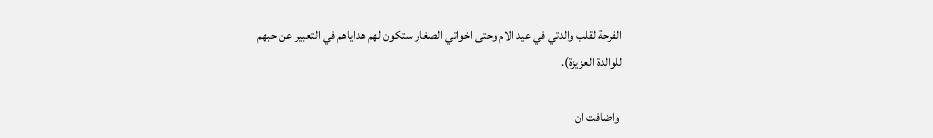الفرحة لقلب والدتي في عيد الام وحتى اخواتي الصغار ستكون لهم هداياهم في التعبير عن حبهم للوالدة العزيزة).

 واضافت ان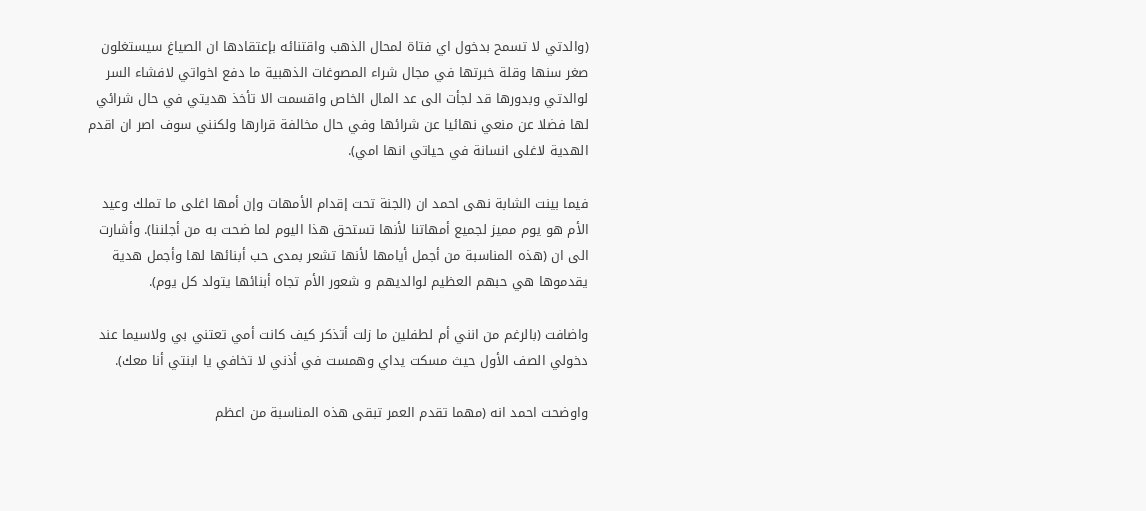(والدتي لا تسمح بدخول اي فتاة لمحال الذهب واقتنائه بإعتقادها ان الصياغ سيستغلون صغر سنها وقلة خبرتها في مجال شراء المصوغات الذهبية ما دفع اخواتي لافشاء السر لوالدتي وبدورها قد لجأت الى عد المال الخاص واقسمت الا تأخذ هديتي في حال شرائي لها فضلا عن منعي نهائيا عن شرائها وفي حال مخالفة قرارها ولكنني سوف اصر ان اقدم الهدية لاغلى انسانة في حياتي انها امي).

فيما بينت الشابة نهى احمد ان (الجنة تحت إقدام الأمهات وإن أمها اغلى ما تملك وعيد الأم هو يوم مميز لجميع أمهاتنا لأنها تستحق هذا اليوم لما ضحت به من أجلننا). وأشارت الى ان (هذه المناسبة من أجمل أيامها لأنها تشعر بمدى حب أبنائها لها وأجمل هدية يقدموها هي حبهم العظيم لوالديهم و شعور الأم تجاه أبنائها يتولد كل يوم).

واضافت (بالرغم من انني أم لطفلين ما زلت أتذكر كيف كانت أمي تعتني بي ولاسيما عند دخولي الصف الأول حيث مسكت يداي وهمست في أذني لا تخافي يا ابنتي أنا معك).

واوضحت احمد انه (مهما تقدم العمر تبقى هذه المناسبة من اعظم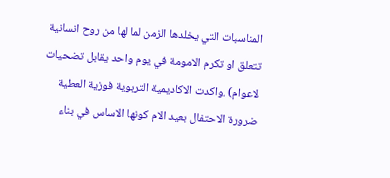المناسبات التي يخلدها الزمن لما لها من روح انسانية تتعلق او تكرم الامومة في يوم واحد يقابل تضحيات لاعوام) .واكدت الاكاديمية التربوية فوزية العطية ضرورة الاحتفال بعيد الام كونها الاساس في بناء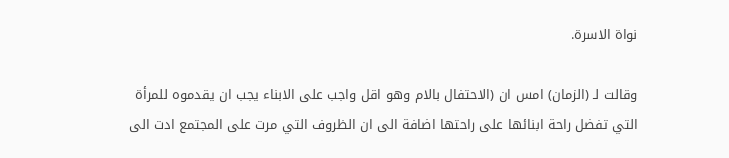نواة الاسرة.

وقالت لـ (الزمان) امس ان (الاحتفال بالام وهو اقل واجب على الابناء يجب ان يقدموه للمرأة التي تفضل راحة ابنائها على راحتها اضافة الى ان الظروف التي مرت على المجتمع ادت الى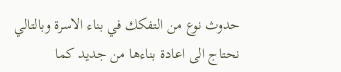حدوث نوع من التفكك في بناء الاسرة وبالتالي نحتاج الى اعادة بناءها من جديد كما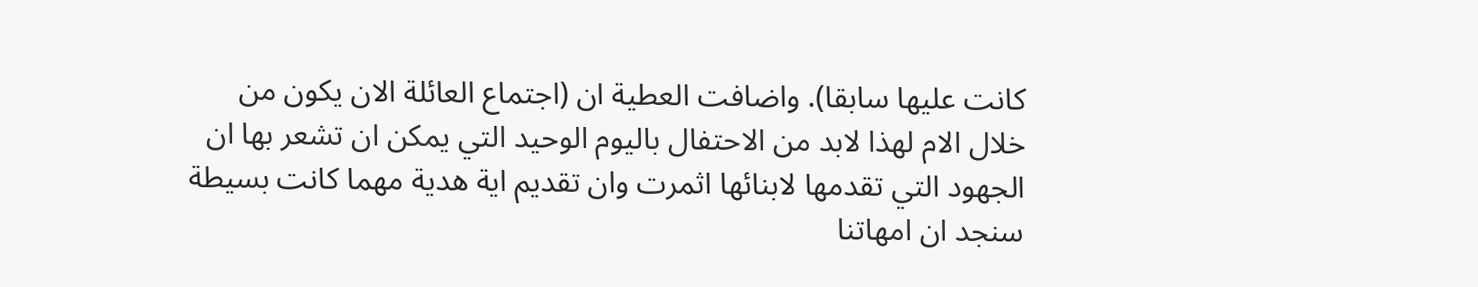كانت عليها سابقا). واضافت العطية ان (اجتماع العائلة الان يكون من خلال الام لهذا لابد من الاحتفال باليوم الوحيد التي يمكن ان تشعر بها ان الجهود التي تقدمها لابنائها اثمرت وان تقديم اية هدية مهما كانت بسيطة سنجد ان امهاتنا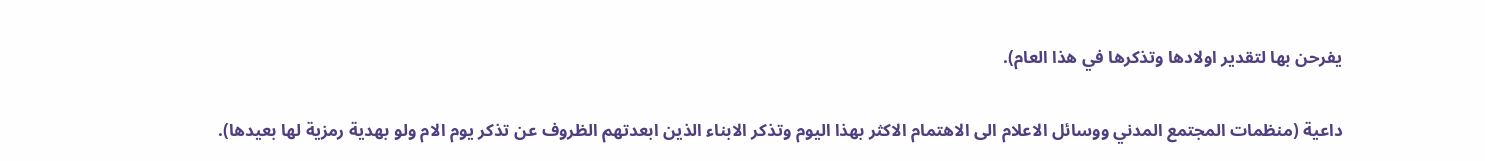يفرحن بها لتقدير اولادها وتذكرها في هذا العام).

داعية (منظمات المجتمع المدني ووسائل الاعلام الى الاهتمام الاكثر بهذا اليوم وتذكر الابناء الذين ابعدتهم الظروف عن تذكر يوم الام ولو بهدية رمزية لها بعيدها).